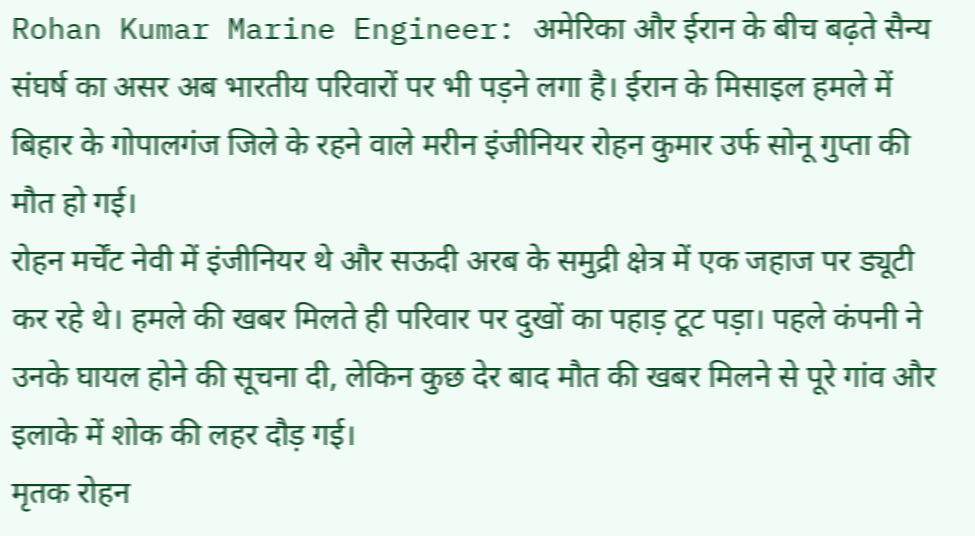Rohan Kumar Marine Engineer: अमेरिका और ईरान के बीच बढ़ते सैन्य संघर्ष का असर अब भारतीय परिवारों पर भी पड़ने लगा है। ईरान के मिसाइल हमले में बिहार के गोपालगंज जिले के रहने वाले मरीन इंजीनियर रोहन कुमार उर्फ सोनू गुप्ता की मौत हो गई।
रोहन मर्चेंट नेवी में इंजीनियर थे और सऊदी अरब के समुद्री क्षेत्र में एक जहाज पर ड्यूटी कर रहे थे। हमले की खबर मिलते ही परिवार पर दुखों का पहाड़ टूट पड़ा। पहले कंपनी ने उनके घायल होने की सूचना दी, लेकिन कुछ देर बाद मौत की खबर मिलने से पूरे गांव और इलाके में शोक की लहर दौड़ गई।
मृतक रोहन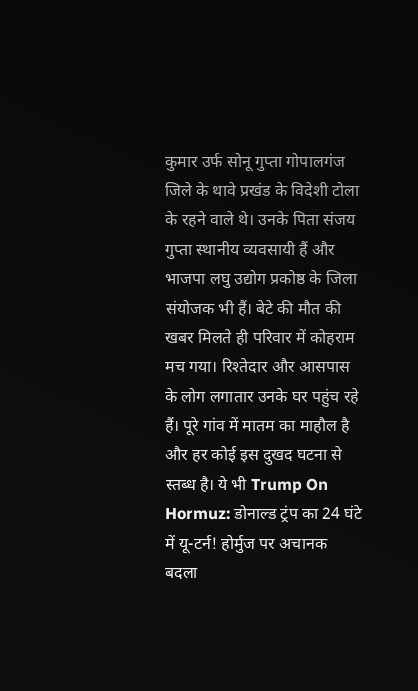कुमार उर्फ सोनू गुप्ता गोपालगंज जिले के थावे प्रखंड के विदेशी टोला के रहने वाले थे। उनके पिता संजय गुप्ता स्थानीय व्यवसायी हैं और भाजपा लघु उद्योग प्रकोष्ठ के जिला संयोजक भी हैं। बेटे की मौत की खबर मिलते ही परिवार में कोहराम मच गया। रिश्तेदार और आसपास के लोग लगातार उनके घर पहुंच रहे हैं। पूरे गांव में मातम का माहौल है और हर कोई इस दुखद घटना से स्तब्ध है। ये भी Trump On Hormuz: डोनाल्ड ट्रंप का 24 घंटे में यू-टर्न! होर्मुज पर अचानक बदला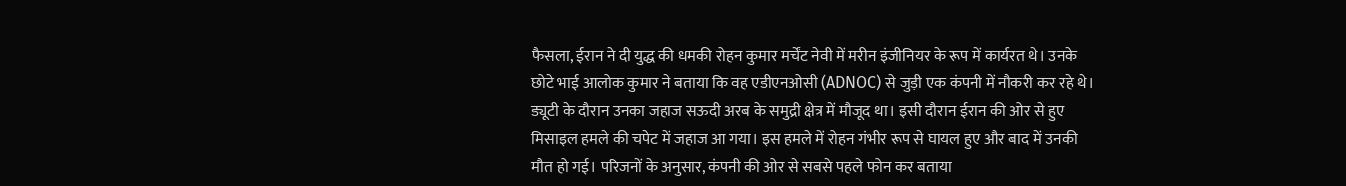फैसला, ईरान ने दी युद्ध की धमकी रोहन कुमार मर्चेंट नेवी में मरीन इंजीनियर के रूप में कार्यरत थे। उनके छोटे भाई आलोक कुमार ने बताया कि वह एडीएनओसी (ADNOC) से जुड़ी एक कंपनी में नौकरी कर रहे थे। ड्यूटी के दौरान उनका जहाज सऊदी अरब के समुद्री क्षेत्र में मौजूद था। इसी दौरान ईरान की ओर से हुए मिसाइल हमले की चपेट में जहाज आ गया। इस हमले में रोहन गंभीर रूप से घायल हुए और बाद में उनकी मौत हो गई। परिजनों के अनुसार, कंपनी की ओर से सबसे पहले फोन कर बताया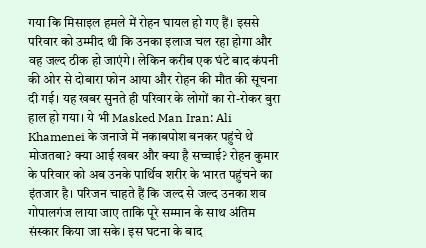गया कि मिसाइल हमले में रोहन घायल हो गए हैं। इससे परिवार को उम्मीद थी कि उनका इलाज चल रहा होगा और वह जल्द ठीक हो जाएंगे। लेकिन करीब एक घंटे बाद कंपनी की ओर से दोबारा फोन आया और रोहन की मौत की सूचना दी गई। यह खबर सुनते ही परिवार के लोगों का रो-रोकर बुरा हाल हो गया। ये भी Masked Man Iran: Ali Khamenei के जनाजे में नकाबपोश बनकर पहुंचे थे मोजतबा? क्या आई खबर और क्या है सच्चाई? रोहन कुमार के परिवार को अब उनके पार्थिव शरीर के भारत पहुंचने का इंतजार है। परिजन चाहते हैं कि जल्द से जल्द उनका शव गोपालगंज लाया जाए ताकि पूरे सम्मान के साथ अंतिम संस्कार किया जा सके। इस घटना के बाद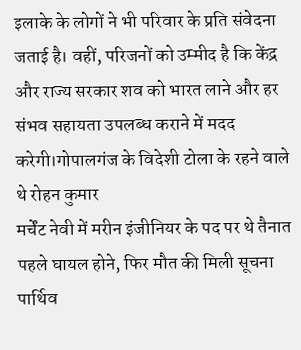इलाके के लोगों ने भी परिवार के प्रति संवेदना जताई है। वहीं, परिजनों को उम्मीद है कि केंद्र और राज्य सरकार शव को भारत लाने और हर संभव सहायता उपलब्ध कराने में मदद करेगी।गोपालगंज के विदेशी टोला के रहने वाले थे रोहन कुमार
मर्चेंट नेवी में मरीन इंजीनियर के पद पर थे तैनात
पहले घायल होने, फिर मौत की मिली सूचना
पार्थिव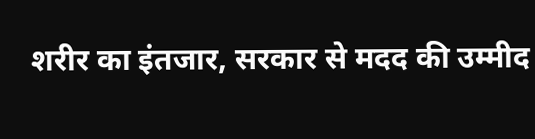शरीर का इंतजार, सरकार से मदद की उम्मीद